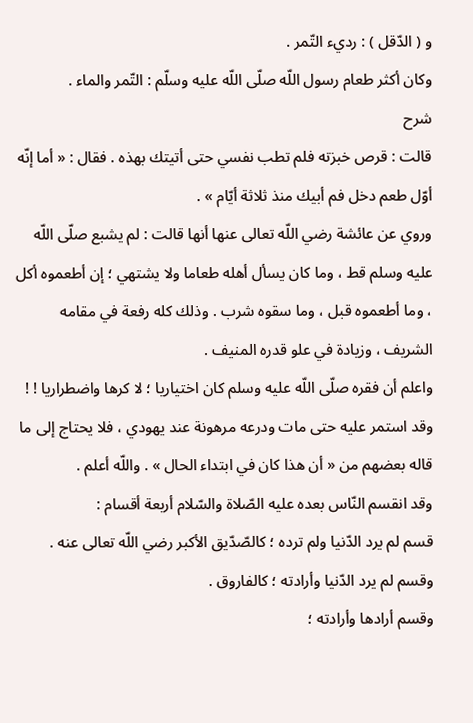و ( الدّقل ) : رديء التّمر .
وكان أكثر طعام رسول اللّه صلّى اللّه عليه وسلّم : التّمر والماء .
شرح
قالت : قرص خبزته فلم تطب نفسي حتى أتيتك بهذه . فقال : « أما إنّه أوّل طعم دخل فم أبيك منذ ثلاثة أيّام » .
وروي عن عائشة رضي اللّه تعالى عنها أنها قالت : لم يشبع صلّى اللّه عليه وسلم قط ، وما كان يسأل أهله طعاما ولا يشتهي ؛ إن أطعموه أكل ، وما أطعموه قبل ، وما سقوه شرب . وذلك كله رفعة في مقامه الشريف ، وزيادة في علو قدره المنيف .
واعلم أن فقره صلّى اللّه عليه وسلم كان اختياريا ؛ لا كرها واضطراريا ! ! وقد استمر عليه حتى مات ودرعه مرهونة عند يهودي ، فلا يحتاج إلى ما قاله بعضهم من « أن هذا كان في ابتداء الحال » . واللّه أعلم .
وقد انقسم النّاس بعده عليه الصّلاة والسّلام أربعة أقسام :
قسم لم يرد الدّنيا ولم ترده ؛ كالصّدّيق الأكبر رضي اللّه تعالى عنه .
وقسم لم يرد الدّنيا وأرادته ؛ كالفاروق .
وقسم أرادها وأرادته ؛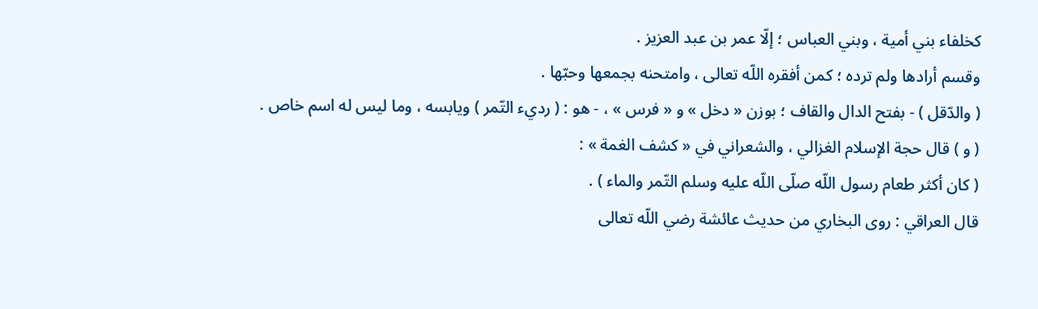كخلفاء بني أمية ، وبني العباس ؛ إلّا عمر بن عبد العزيز .
وقسم أرادها ولم ترده ؛ كمن أفقره اللّه تعالى ، وامتحنه بجمعها وحبّها .
( والدّقل ) - بفتح الدال والقاف ؛ بوزن « دخل » و « فرس » ، - هو : ( رديء التّمر ) ويابسه ، وما ليس له اسم خاص .
( و ) قال حجة الإسلام الغزالي ، والشعراني في « كشف الغمة » :
( كان أكثر طعام رسول اللّه صلّى اللّه عليه وسلم التّمر والماء ) .
قال العراقي : روى البخاري من حديث عائشة رضي اللّه تعالى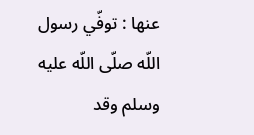عنها : توفّي رسول اللّه صلّى اللّه عليه وسلم وقد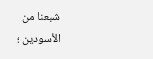شبعنا من الأسودين ؛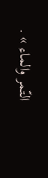التّمر والماء » .